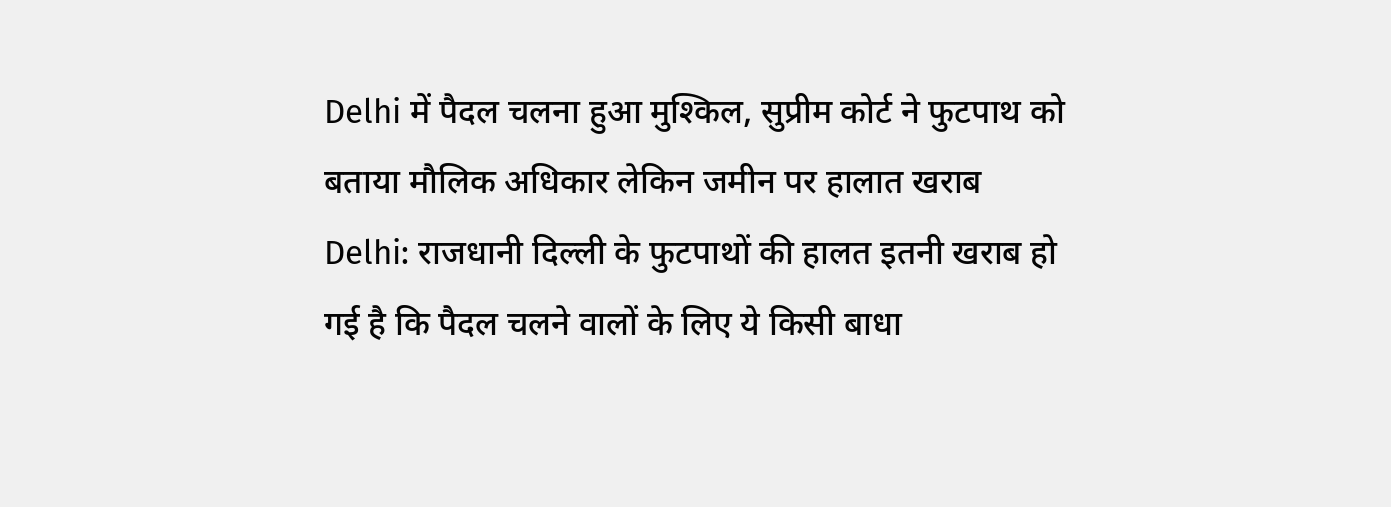Delhi में पैदल चलना हुआ मुश्किल, सुप्रीम कोर्ट ने फुटपाथ को बताया मौलिक अधिकार लेकिन जमीन पर हालात खराब
Delhi: राजधानी दिल्ली के फुटपाथों की हालत इतनी खराब हो गई है कि पैदल चलने वालों के लिए ये किसी बाधा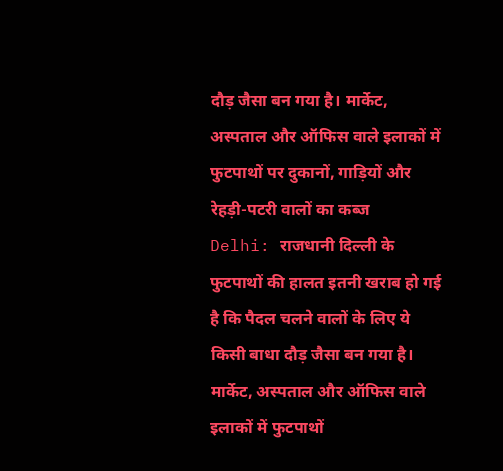दौड़ जैसा बन गया है। मार्केट, अस्पताल और ऑफिस वाले इलाकों में फुटपाथों पर दुकानों, गाड़ियों और रेहड़ी-पटरी वालों का कब्ज
Delhi: राजधानी दिल्ली के फुटपाथों की हालत इतनी खराब हो गई है कि पैदल चलने वालों के लिए ये किसी बाधा दौड़ जैसा बन गया है। मार्केट, अस्पताल और ऑफिस वाले इलाकों में फुटपाथों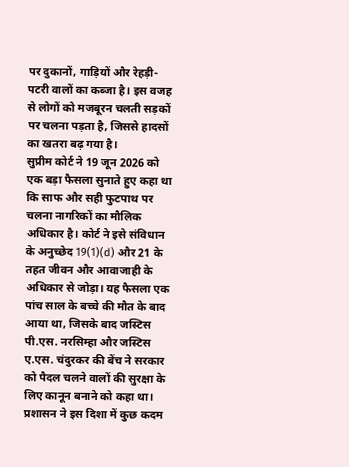पर दुकानों, गाड़ियों और रेहड़ी-पटरी वालों का कब्जा है। इस वजह से लोगों को मजबूरन चलती सड़कों पर चलना पड़ता है, जिससे हादसों का खतरा बढ़ गया है।
सुप्रीम कोर्ट ने 19 जून 2026 को एक बड़ा फैसला सुनाते हुए कहा था कि साफ और सही फुटपाथ पर चलना नागरिकों का मौलिक अधिकार है। कोर्ट ने इसे संविधान के अनुच्छेद 19(1)(d) और 21 के तहत जीवन और आवाजाही के अधिकार से जोड़ा। यह फैसला एक पांच साल के बच्चे की मौत के बाद आया था, जिसके बाद जस्टिस पी.एस. नरसिम्हा और जस्टिस ए.एस. चंदुरकर की बेंच ने सरकार को पैदल चलने वालों की सुरक्षा के लिए कानून बनाने को कहा था।
प्रशासन ने इस दिशा में कुछ कदम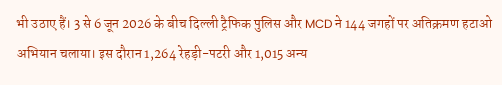भी उठाए हैं। 3 से 6 जून 2026 के बीच दिल्ली ट्रैफिक पुलिस और MCD ने 144 जगहों पर अतिक्रमण हटाओ अभियान चलाया। इस दौरान 1,264 रेहड़ी-पटरी और 1,015 अन्य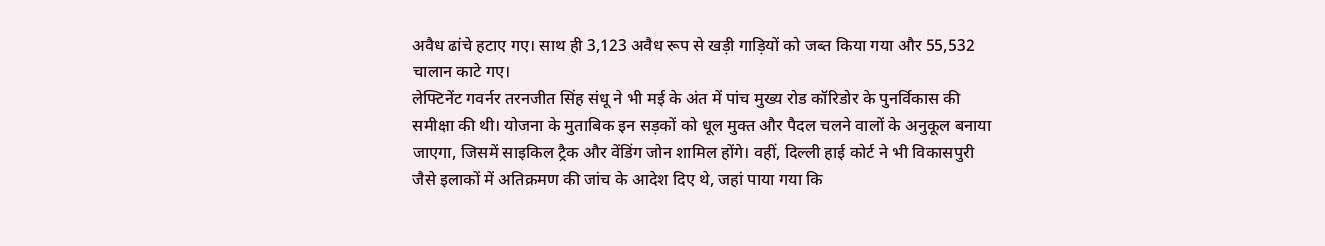अवैध ढांचे हटाए गए। साथ ही 3,123 अवैध रूप से खड़ी गाड़ियों को जब्त किया गया और 55,532 चालान काटे गए।
लेफ्टिनेंट गवर्नर तरनजीत सिंह संधू ने भी मई के अंत में पांच मुख्य रोड कॉरिडोर के पुनर्विकास की समीक्षा की थी। योजना के मुताबिक इन सड़कों को धूल मुक्त और पैदल चलने वालों के अनुकूल बनाया जाएगा, जिसमें साइकिल ट्रैक और वेंडिंग जोन शामिल होंगे। वहीं, दिल्ली हाई कोर्ट ने भी विकासपुरी जैसे इलाकों में अतिक्रमण की जांच के आदेश दिए थे, जहां पाया गया कि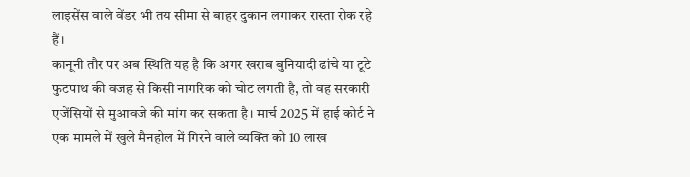लाइसेंस वाले वेंडर भी तय सीमा से बाहर दुकान लगाकर रास्ता रोक रहे हैं।
कानूनी तौर पर अब स्थिति यह है कि अगर खराब बुनियादी ढांचे या टूटे फुटपाथ की वजह से किसी नागरिक को चोट लगती है, तो वह सरकारी एजेंसियों से मुआवजे की मांग कर सकता है। मार्च 2025 में हाई कोर्ट ने एक मामले में खुले मैनहोल में गिरने वाले व्यक्ति को 10 लाख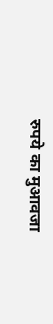रुपये का मुआवजा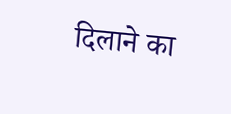दिलाने का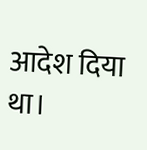आदेश दिया था।